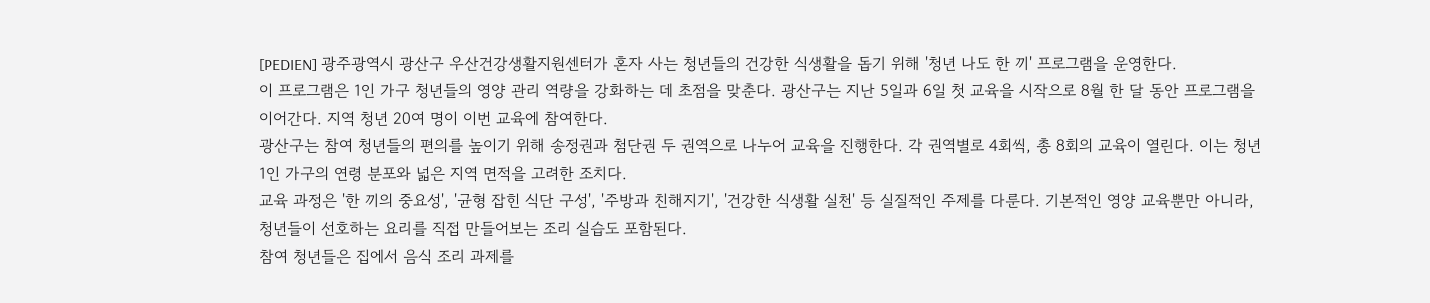[PEDIEN] 광주광역시 광산구 우산건강생활지원센터가 혼자 사는 청년들의 건강한 식생활을 돕기 위해 '청년 나도 한 끼' 프로그램을 운영한다.
이 프로그램은 1인 가구 청년들의 영양 관리 역량을 강화하는 데 초점을 맞춘다. 광산구는 지난 5일과 6일 첫 교육을 시작으로 8월 한 달 동안 프로그램을 이어간다. 지역 청년 20여 명이 이번 교육에 참여한다.
광산구는 참여 청년들의 편의를 높이기 위해 송정권과 첨단권 두 권역으로 나누어 교육을 진행한다. 각 권역별로 4회씩, 총 8회의 교육이 열린다. 이는 청년 1인 가구의 연령 분포와 넓은 지역 면적을 고려한 조치다.
교육 과정은 '한 끼의 중요성', '균형 잡힌 식단 구성', '주방과 친해지기', '건강한 식생활 실천' 등 실질적인 주제를 다룬다. 기본적인 영양 교육뿐만 아니라, 청년들이 선호하는 요리를 직접 만들어보는 조리 실습도 포함된다.
참여 청년들은 집에서 음식 조리 과제를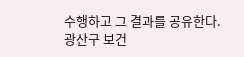수행하고 그 결과를 공유한다. 광산구 보건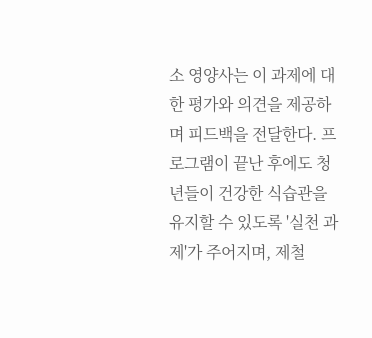소 영양사는 이 과제에 대한 평가와 의견을 제공하며 피드백을 전달한다. 프로그램이 끝난 후에도 청년들이 건강한 식습관을 유지할 수 있도록 '실천 과제'가 주어지며, 제철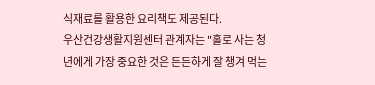식재료를 활용한 요리책도 제공된다.
우산건강생활지원센터 관계자는 "홀로 사는 청년에게 가장 중요한 것은 든든하게 잘 챙겨 먹는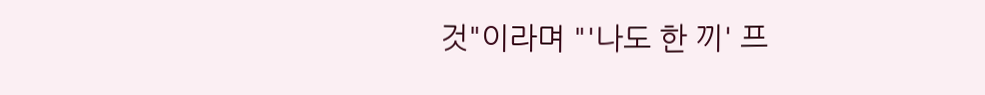것"이라며 "'나도 한 끼' 프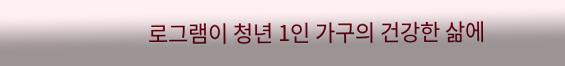로그램이 청년 1인 가구의 건강한 삶에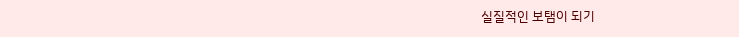실질적인 보탬이 되기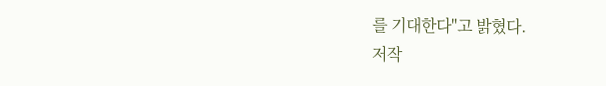를 기대한다"고 밝혔다.
저작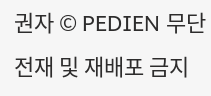권자 © PEDIEN 무단전재 및 재배포 금지